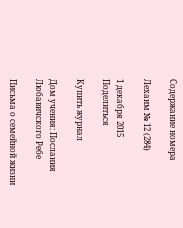Содержание номера

Лехаим № 12 (284)

1 декабря 2015
Поделиться

Купить журнал

Дом учения: Послания Любавичского Ребе

Письма о семейной жизни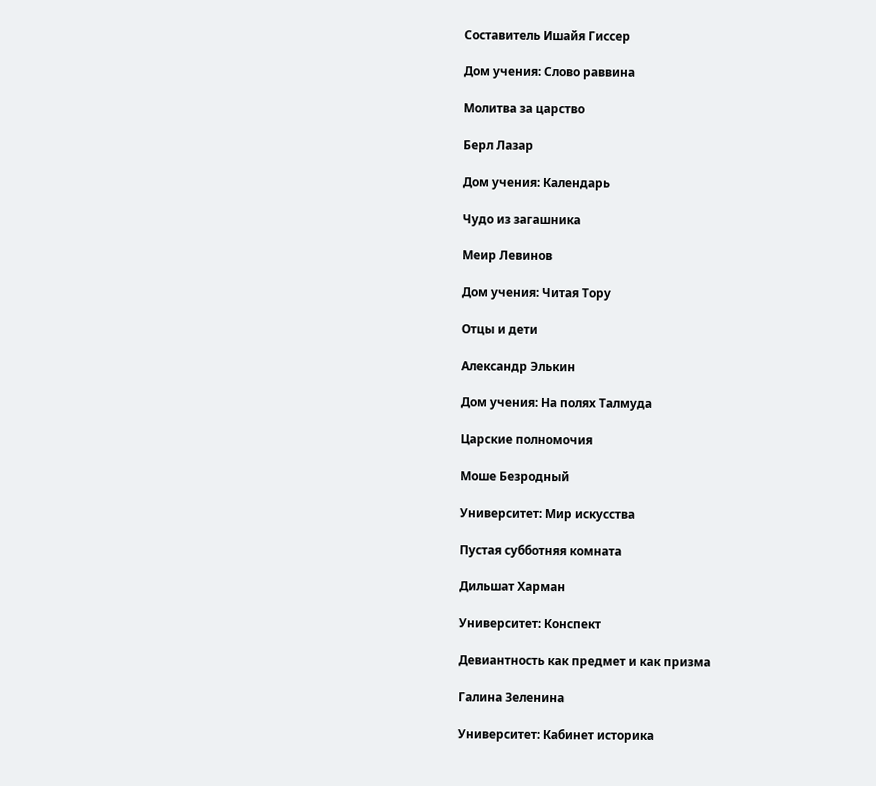Составитель Ишайя Гиссер

Дом учения: Слово раввина

Молитва за царство

Берл Лазар

Дом учения: Календарь

Чудо из загашника

Меир Левинов

Дом учения: Читая Тору

Отцы и дети

Александр Элькин

Дом учения: На полях Талмуда

Царские полномочия

Моше Безродный

Университет: Мир искусства

Пустая субботняя комната

Дильшат Харман

Университет: Конспект

Девиантность как предмет и как призма

Галина Зеленина

Университет: Кабинет историка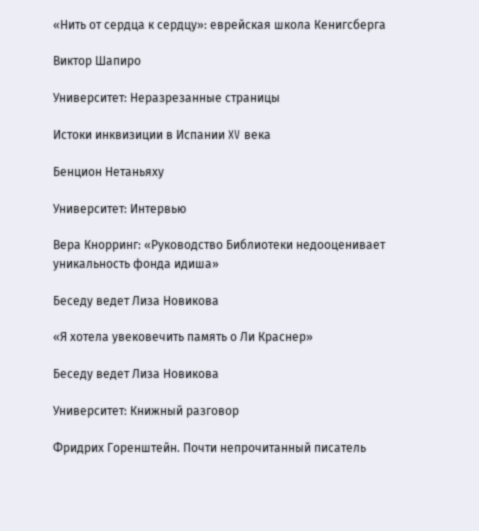«Нить от сердца к сердцу»: еврейская школа Кенигсберга

Виктор Шапиро

Университет: Неразрезанные страницы

Истоки инквизиции в Испании XV века

Бенцион Нетаньяху

Университет: Интервью

Вера Кнорринг: «Руководство Библиотеки недооценивает уникальность фонда идиша»

Беседу ведет Лиза Новикова

«Я хотела увековечить память о Ли Краснер»

Беседу ведет Лиза Новикова

Университет: Книжный разговор

Фридрих Горенштейн. Почти непрочитанный писатель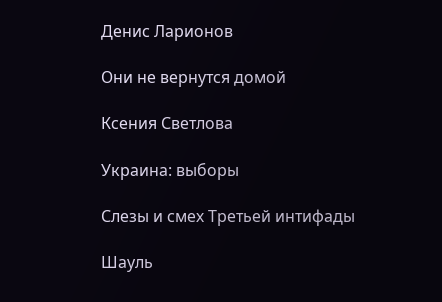Денис Ларионов

Они не вернутся домой

Ксения Светлова

Украина: выборы

Слезы и смех Третьей интифады

Шауль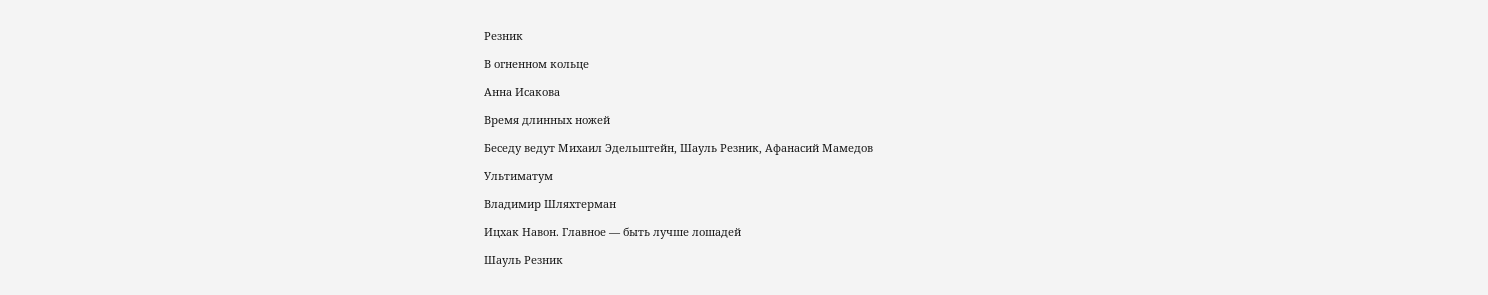Резник

В огненном кольце

Анна Исакова

Время длинных ножей

Беседу ведут Михаил Эдельштейн, Шауль Резник, Афанасий Мамедов

Ультиматум

Владимир Шляхтерман

Ицхак Навон. Главное — быть лучше лошадей

Шауль Резник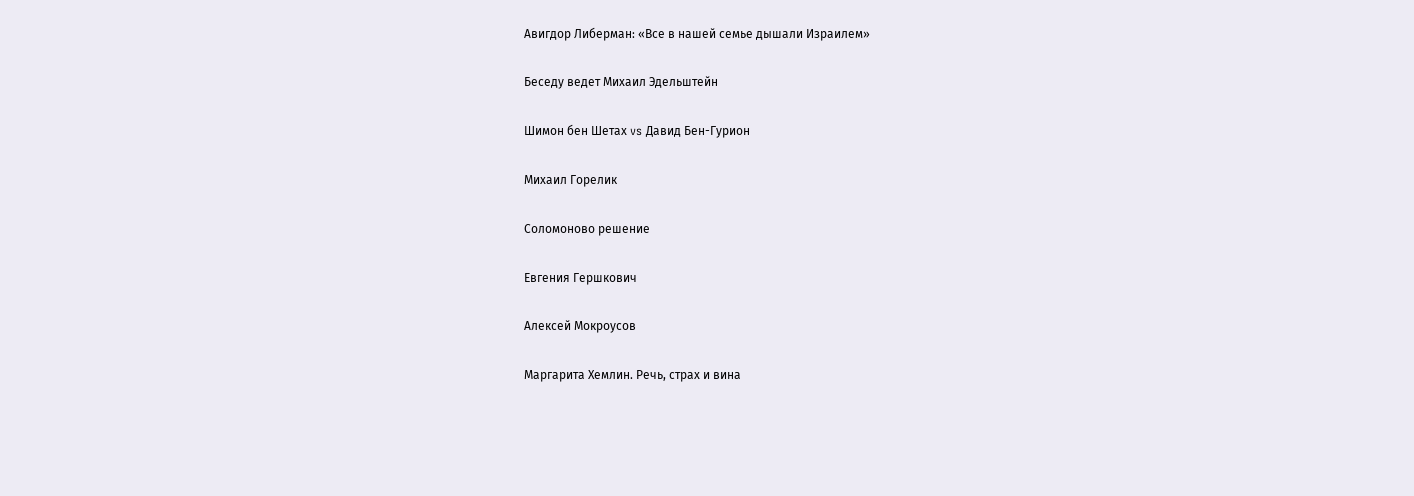Авигдор Либерман: «Все в нашей семье дышали Израилем»

Беседу ведет Михаил Эдельштейн

Шимон бен Шетах vs Давид Бен-Гурион

Михаил Горелик

Соломоново решение

Евгения Гершкович

Алексей Мокроусов

Маргарита Хемлин. Речь, страх и вина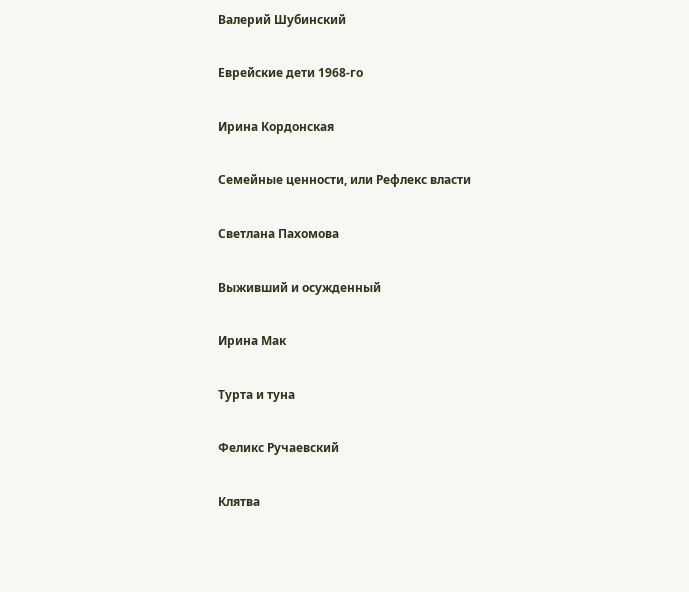Валерий Шубинский

Еврейские дети 1968-го

Ирина Кордонская

Семейные ценности, или Рефлекс власти

Светлана Пахомова

Выживший и осужденный

Ирина Мак

Турта и туна

Феликс Ручаевский

Клятва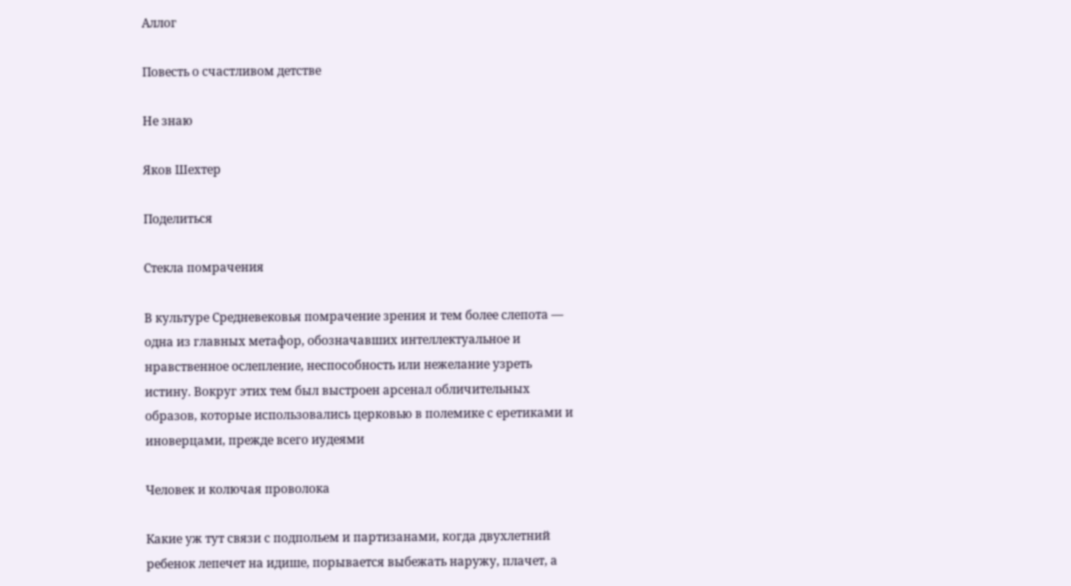Аллог

Повесть о счастливом детстве

Не знаю

Яков Шехтер

Поделиться

Стекла помрачения

В культуре Средневековья помрачение зрения и тем более слепота — одна из главных метафор, обозначавших интеллектуальное и нравственное ослепление, неспособность или нежелание узреть истину. Вокруг этих тем был выстроен арсенал обличительных образов, которые использовались церковью в полемике с еретиками и иноверцами, прежде всего иудеями

Человек и колючая проволока

Какие уж тут связи с подпольем и партизанами, когда двухлетний ребенок лепечет на идише, порывается выбежать наружу, плачет, а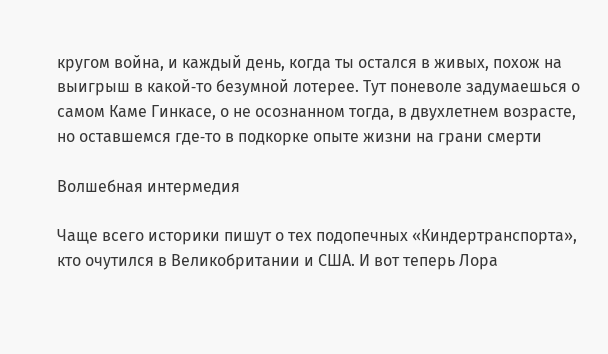кругом война, и каждый день, когда ты остался в живых, похож на выигрыш в какой‑то безумной лотерее. Тут поневоле задумаешься о самом Каме Гинкасе, о не осознанном тогда, в двухлетнем возрасте, но оставшемся где‑то в подкорке опыте жизни на грани смерти

Волшебная интермедия

Чаще всего историки пишут о тех подопечных «Киндертранспорта», кто очутился в Великобритании и США. И вот теперь Лора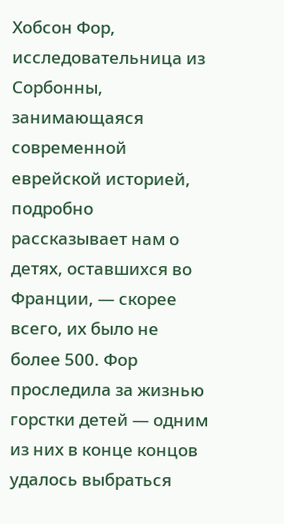Хобсон Фор, исследовательница из Сорбонны, занимающаяся современной еврейской историей, подробно рассказывает нам о детях, оставшихся во Франции, — скорее всего, их было не более 500. Фор проследила за жизнью горстки детей — одним из них в конце концов удалось выбраться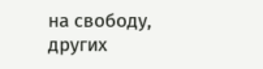на свободу, других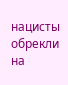нацисты обрекли на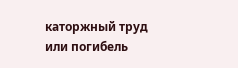каторжный труд или погибель